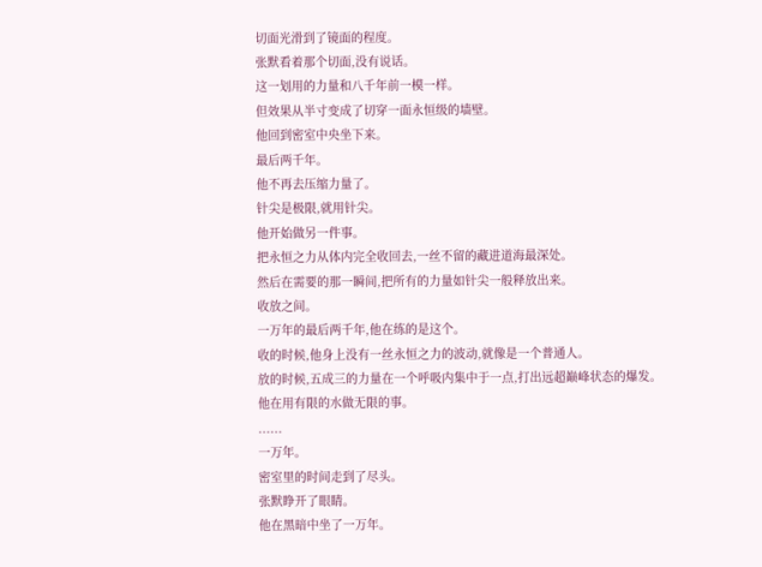切面光滑到了镜面的程度。
张默看着那个切面,没有说话。
这一划用的力量和八千年前一模一样。
但效果从半寸变成了切穿一面永恒级的墙壁。
他回到密室中央坐下来。
最后两千年。
他不再去压缩力量了。
针尖是极限,就用针尖。
他开始做另一件事。
把永恒之力从体内完全收回去,一丝不留的藏进道海最深处。
然后在需要的那一瞬间,把所有的力量如针尖一般释放出来。
收放之间。
一万年的最后两千年,他在练的是这个。
收的时候,他身上没有一丝永恒之力的波动,就像是一个普通人。
放的时候,五成三的力量在一个呼吸内集中于一点,打出远超巅峰状态的爆发。
他在用有限的水做无限的事。
......
一万年。
密室里的时间走到了尽头。
张默睁开了眼睛。
他在黑暗中坐了一万年。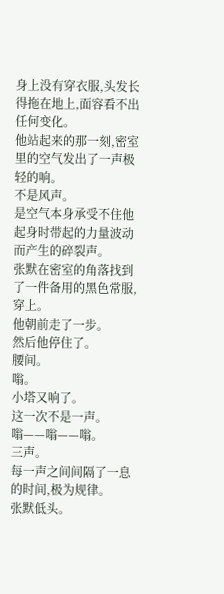身上没有穿衣服,头发长得拖在地上,面容看不出任何变化。
他站起来的那一刻,密室里的空气发出了一声极轻的响。
不是风声。
是空气本身承受不住他起身时带起的力量波动而产生的碎裂声。
张默在密室的角落找到了一件备用的黑色常服,穿上。
他朝前走了一步。
然后他停住了。
腰间。
嗡。
小塔又响了。
这一次不是一声。
嗡——嗡——嗡。
三声。
每一声之间间隔了一息的时间,极为规律。
张默低头。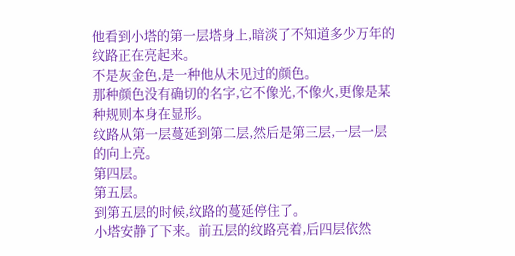他看到小塔的第一层塔身上,暗淡了不知道多少万年的纹路正在亮起来。
不是灰金色,是一种他从未见过的颜色。
那种颜色没有确切的名字,它不像光,不像火,更像是某种规则本身在显形。
纹路从第一层蔓延到第二层,然后是第三层,一层一层的向上亮。
第四层。
第五层。
到第五层的时候,纹路的蔓延停住了。
小塔安静了下来。前五层的纹路亮着,后四层依然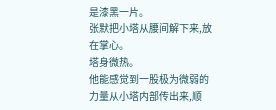是漆黑一片。
张默把小塔从腰间解下来,放在掌心。
塔身微热。
他能感觉到一股极为微弱的力量从小塔内部传出来,顺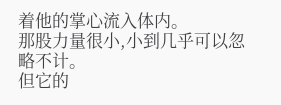着他的掌心流入体内。
那股力量很小,小到几乎可以忽略不计。
但它的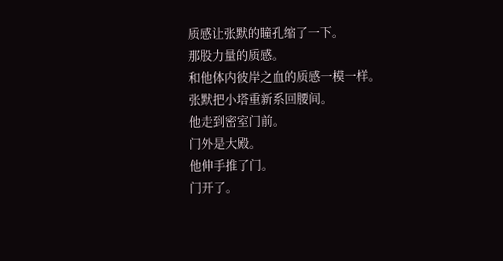质感让张默的瞳孔缩了一下。
那股力量的质感。
和他体内彼岸之血的质感一模一样。
张默把小塔重新系回腰间。
他走到密室门前。
门外是大殿。
他伸手推了门。
门开了。